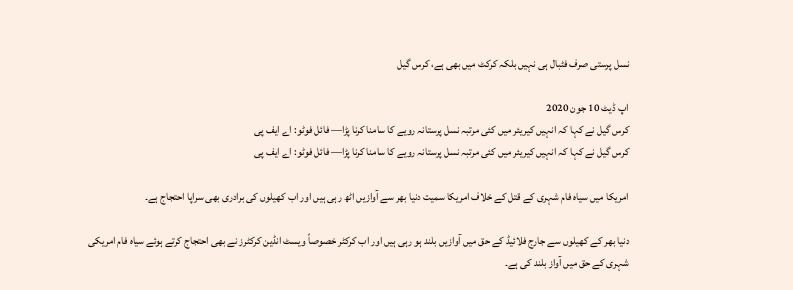نسل پرستی صرف فٹبال ہی نہیں بلکہ کرکٹ میں بھی ہے، کرس گیل

اپ ڈیٹ 10 جون 2020
کرس گیل نے کہا کہ انہیں کیریئر میں کئی مرتبہ نسل پرستانہ رویے کا سامنا کرنا پڑا— فائل فوٹو: اے ایف پی
کرس گیل نے کہا کہ انہیں کیریئر میں کئی مرتبہ نسل پرستانہ رویے کا سامنا کرنا پڑا— فائل فوٹو: اے ایف پی

امریکا میں سیاہ فام شہری کے قتل کے خلاف امریکا سمیت دنیا بھر سے آوازیں اٹھ رہی ہیں اور اب کھیلوں کی برادری بھی سراپا احتجاج ہے۔

دنیا بھر کے کھیلوں سے جارج فلائیڈ کے حق میں آوازیں بلند ہو رہی ہیں اور اب کرکٹر خصوصاً ویسٹ انڈین کرکٹرز نے بھی احتجاج کرتے ہوئے سیاہ فام امریکی شہری کے حق میں آواز بلند کی ہے۔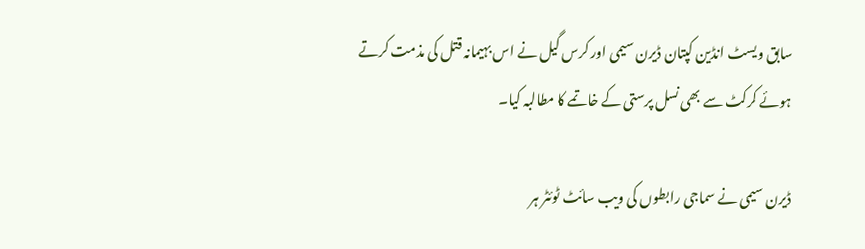سابق ویسٹ انڈین کپتان ڈیرن سیمی اور کرس گیل نے اس بہیمانہ قتل کی مذمت کرتے ہوئے کرکٹ سے بھی نسل پرستی کے خاتمے کا مطالبہ کیا۔

ڈیرن سیمی نے سماجی رابطوں کی ویب سائٹ ٹوئٹر ہر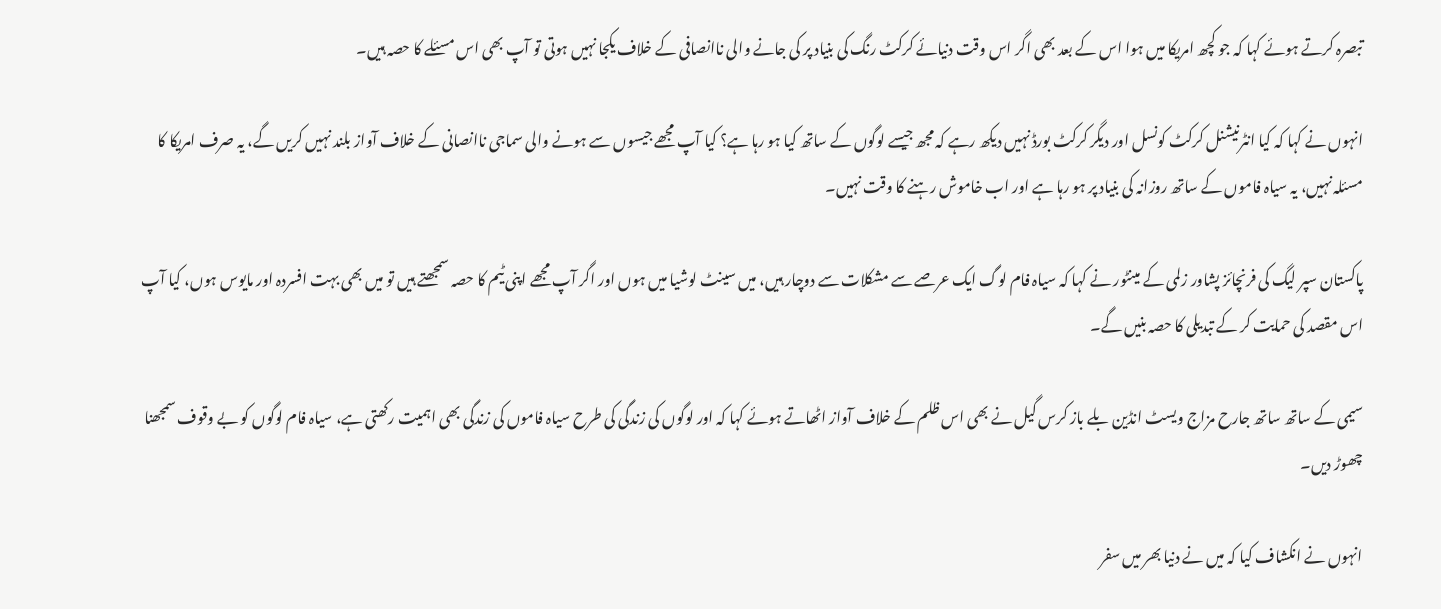تبصرہ کرتے ہوئے کہا کہ جو کچھ امریکا میں ہوا اس کے بعد بھی اگر اس وقت دنیائے کرکٹ رنگ کی بنیاد پر کی جانے والی ناانصافی کے خلاف یکجا نہیں ہوتی تو آپ بھی اس مسئلے کا حصہ ہیں۔

انہوں نے کہا کہ کیا انٹرنیشنل کرکٹ کونسل اور دیگر کرکٹ بورڈ نہیں دیکھ رہے کہ مجھ جیسے لوگوں کے ساتھ کیا ہو رہا ہے؟ کیا آپ مجھے جیسوں سے ہونے والی سماجی ناانصانی کے خلاف آواز بلند نہیں کریں گے، یہ صرف امریکا کا مسئلہ نہیں، یہ سیاہ فاموں کے ساتھ روزانہ کی بنیاد پر ہو رہا ہے اور اب خاموش رہنے کا وقت نہیں۔

پاکستان سپر لیگ کی فرنچائز پشاور زلمی کے مینٹور نے کہا کہ سیاہ فام لوگ ایک عرصے سے مشکلات سے دوچار ہیں، میں سینٹ لوشیا میں ہوں اور اگر آپ مجھے اپنی ٹیم کا حصہ سمجھتے ہیں تو میں بھی بہت افسردہ اور مایوس ہوں، کیا آپ اس مقصد کی حمایت کر کے تبدیلی کا حصہ بنیں گے۔

سیمی کے ساتھ ساتھ جارح مزاج ویسٹ انڈین بلے باز کرس گیل نے بھی اس ظلم کے خلاف آواز اٹھاتے ہوئے کہا کہ اور لوگوں کی زندگی کی طرح سیاہ فاموں کی زندگی بھی اہمیت رکھتی ہے، سیاہ فام لوگوں کو بے وقوف سمجھنا چھوڑ دیں۔

انہوں نے انکشاف کیا کہ میں نے دنیا بھر میں سفر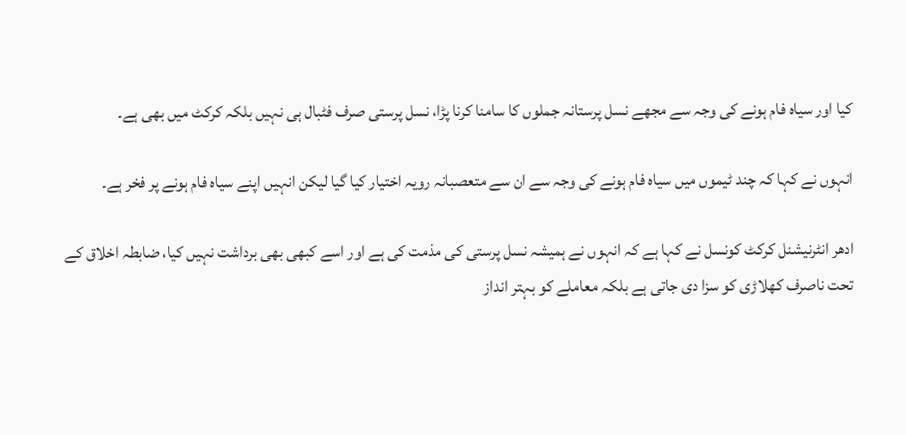کیا اور سیاہ فام ہونے کی وجہ سے مجھے نسل پرستانہ جملوں کا سامنا کرنا پڑا، نسل پرستی صرف فٹبال ہی نہیں بلکہ کرکٹ میں بھی ہے۔

انہوں نے کہا کہ چند ٹیموں میں سیاہ فام ہونے کی وجہ سے ان سے متعصبانہ رویہ اختیار کیا گیا لیکن انہیں اپنے سیاہ فام ہونے پر فخر ہے۔

ادھر انٹرنیشنل کرکٹ کونسل نے کہا ہے کہ انہوں نے ہمیشہ نسل پرستی کی مذمت کی ہے اور اسے کبھی بھی برداشت نہیں کیا، ضابطہ اخلاق کے تحت ناصرف کھلاڑی کو سزا دی جاتی ہے بلکہ معاملے کو بہتر انداز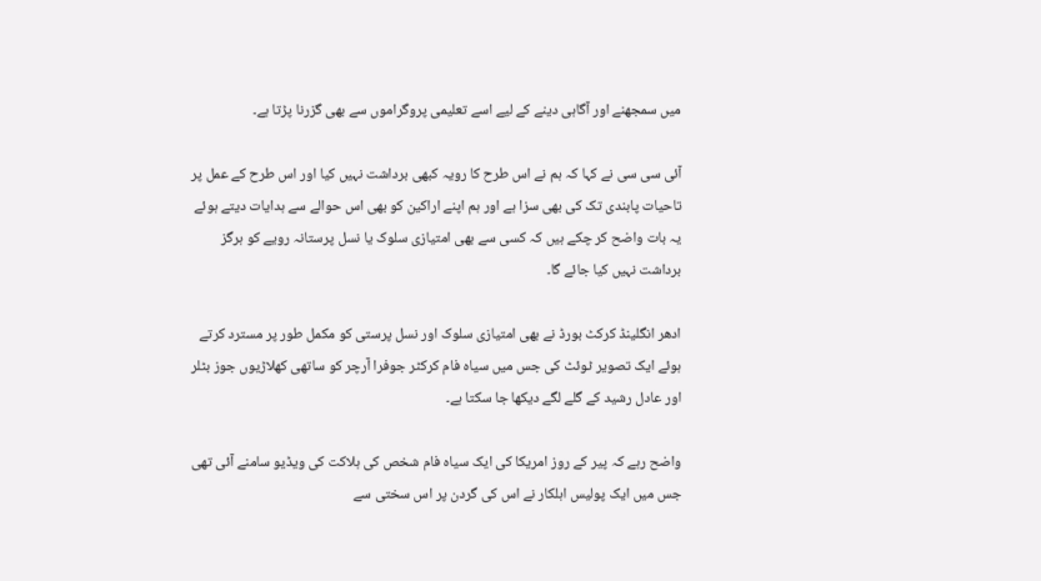میں سمجھنے اور آگاہی دینے کے لیے اسے تعلیمی پروگراموں سے بھی گزرنا پڑتا ہے۔

آئی سی سی نے کہا کہ ہم نے اس طرح کا رویہ کبھی برداشت نہیں کیا اور اس طرح کے عمل پر تاحیات پابندی تک کی بھی سزا ہے اور ہم اپنے اراکین کو بھی اس حوالے سے ہدایات دیتے ہوئے یہ بات واضح کر چکے ہیں کہ کسی سے بھی امتیازی سلوک یا نسل پرستانہ رویے کو ہرگز برداشت نہیں کیا جائے گا۔

ادھر انگلینڈ کرکٹ بورڈ نے بھی امتیازی سلوک اور نسل پرستی کو مکمل طور پر مسترد کرتے ہوئے ایک تصویر ٹوئٹ کی جس میں سیاہ فام کرکٹر جوفرا آرچر کو ساتھی کھلاڑیوں جوز بٹلر اور عادل رشید کے گلے لگے دیکھا جا سکتا ہے۔

واضح رہے کہ پیر کے روز امریکا کی ایک سیاہ فام شخص کی ہلاکت کی ویڈیو سامنے آئی تھی جس میں ایک پولیس اہلکار نے اس کی گردن پر اس سختی سے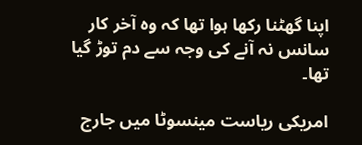اپنا گھٹنا رکھا ہوا تھا کہ وہ آخر کار سانس نہ آنے کی وجہ سے دم توڑ گیا تھا۔

امریکی ریاست مینسوٹا میں جارج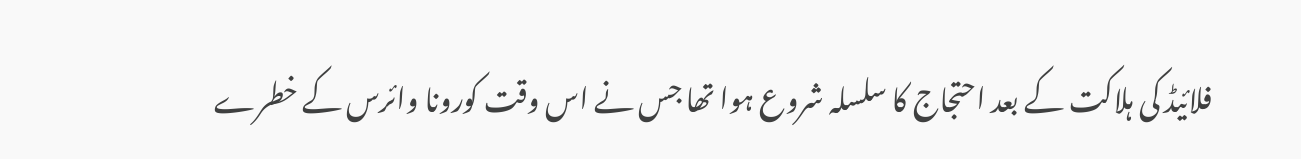فلائیڈ کی ہلاکت کے بعد احتجاج کا سلسلہ شروع ہوا تھا جس نے اس وقت کورونا وائرس کے خطرے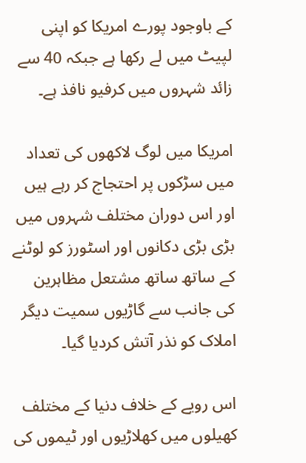کے باوجود پورے امریکا کو اپنی لپیٹ میں لے رکھا ہے جبکہ 40 سے زائد شہروں میں کرفیو نافذ ہے۔

امریکا میں لوگ لاکھوں کی تعداد میں سڑکوں پر احتجاج کر رہے ہیں اور اس دوران مختلف شہروں میں بڑی بڑی دکانوں اور اسٹورز کو لوٹنے کے ساتھ ساتھ مشتعل مظاہرین کی جانب سے گاڑیوں سمیت دیگر املاک کو نذر آتش کردیا گیا۔

اس رویے کے خلاف دنیا کے مختلف کھیلوں میں کھلاڑیوں اور ٹیموں کی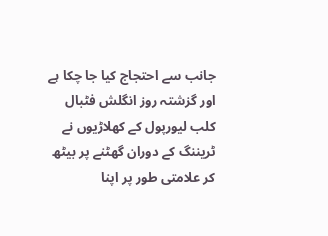جانب سے احتجاج کیا جا چکا ہے اور گزشتہ روز انگلش فٹبال کلب لیورپول کے کھلاڑیوں نے ٹریننگ کے دوران گھٹنے پر بیٹھ کر علامتی طور پر اپنا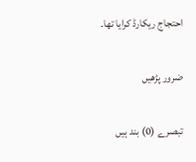احتجاج ریکارڈ کرایا تھا۔

ضرور پڑھیں

تبصرے (0) بند ہیں